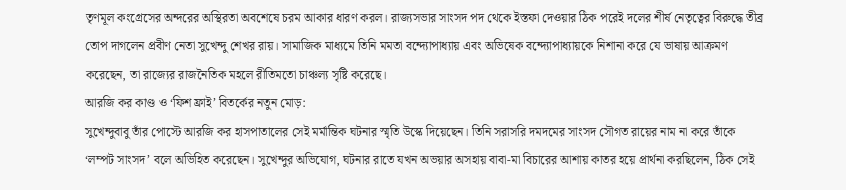তৃণমূল কংগ্রেসের অন্দরের অস্থিরতা অবশেষে চরম আকার ধারণ করল। রাজ্যসভার সাংসদ পদ থেকে ইস্তফা দেওয়ার ঠিক পরেই দলের শীর্ষ নেতৃত্বের বিরুদ্ধে তীব্র তোপ দাগলেন প্রবীণ নেতা সুখেন্দু শেখর রায়। সামাজিক মাধ্যমে তিনি মমতা বন্দ্যোপাধ্যায় এবং অভিষেক বন্দ্যোপাধ্যায়কে নিশানা করে যে ভাষায় আক্রমণ করেছেন, তা রাজ্যের রাজনৈতিক মহলে রীতিমতো চাঞ্চল্য সৃষ্টি করেছে।
আরজি কর কাণ্ড ও ‘ফিশ ফ্রাই’ বিতর্কের নতুন মোড়:
সুখেন্দুবাবু তাঁর পোস্টে আরজি কর হাসপাতালের সেই মর্মান্তিক ঘটনার স্মৃতি উস্কে দিয়েছেন। তিনি সরাসরি দমদমের সাংসদ সৌগত রায়ের নাম না করে তাঁকে ‘লম্পট সাংসদ’ বলে অভিহিত করেছেন। সুখেন্দুর অভিযোগ, ঘটনার রাতে যখন অভয়ার অসহায় বাবা-মা বিচারের আশায় কাতর হয়ে প্রার্থনা করছিলেন, ঠিক সেই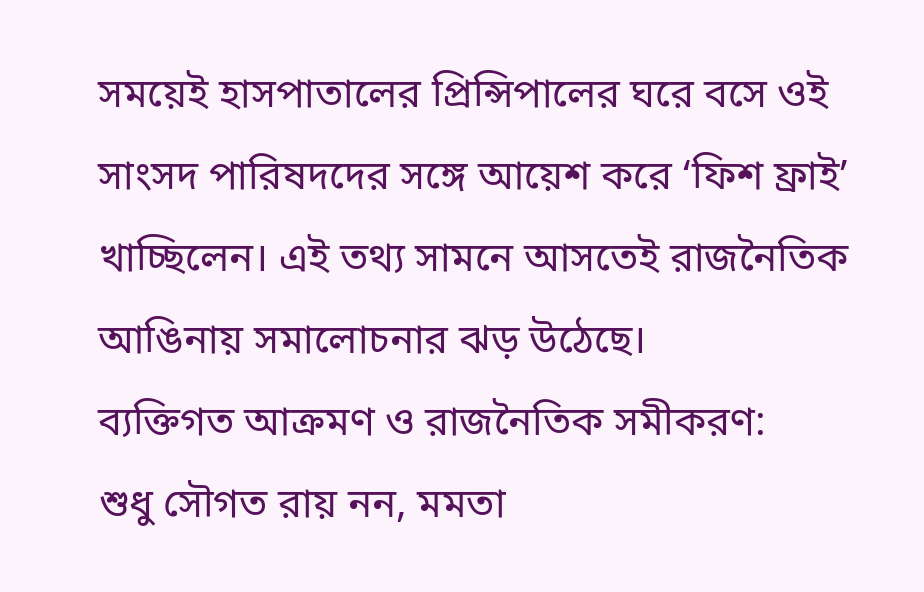সময়েই হাসপাতালের প্রিন্সিপালের ঘরে বসে ওই সাংসদ পারিষদদের সঙ্গে আয়েশ করে ‘ফিশ ফ্রাই’ খাচ্ছিলেন। এই তথ্য সামনে আসতেই রাজনৈতিক আঙিনায় সমালোচনার ঝড় উঠেছে।
ব্যক্তিগত আক্রমণ ও রাজনৈতিক সমীকরণ:
শুধু সৌগত রায় নন, মমতা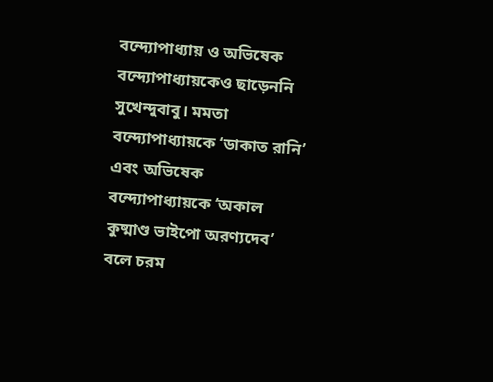বন্দ্যোপাধ্যায় ও অভিষেক বন্দ্যোপাধ্যায়কেও ছাড়েননি সুখেন্দুবাবু। মমতা বন্দ্যোপাধ্যায়কে ‘ডাকাত রানি’ এবং অভিষেক বন্দ্যোপাধ্যায়কে ‘অকাল কুষ্মাণ্ড ভাইপো অরণ্যদেব’ বলে চরম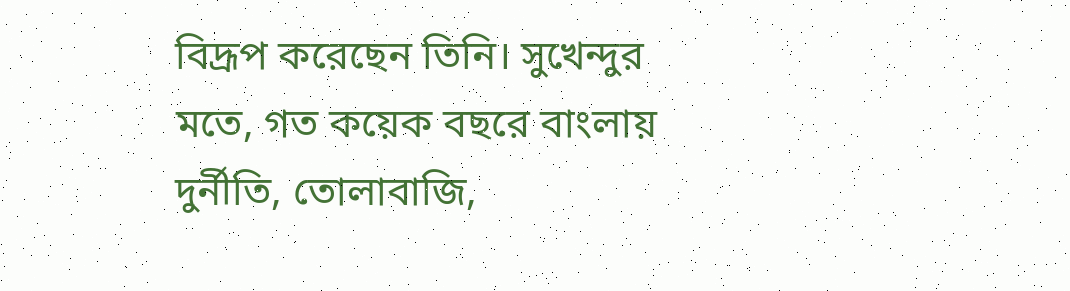বিদ্রূপ করেছেন তিনি। সুখেন্দুর মতে, গত কয়েক বছরে বাংলায় দুর্নীতি, তোলাবাজি,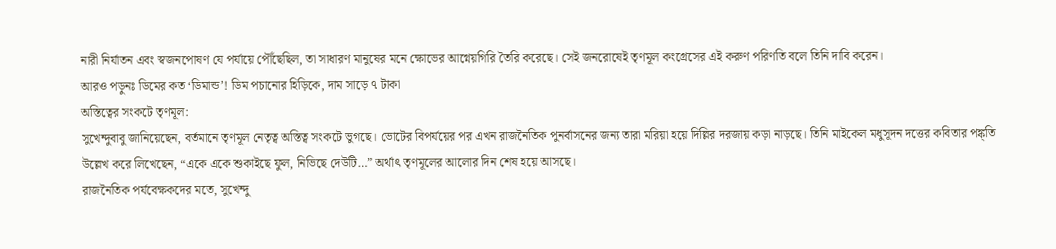নারী নির্যাতন এবং স্বজনপোষণ যে পর্যায়ে পৌঁছেছিল, তা সাধারণ মানুষের মনে ক্ষোভের আগ্নেয়গিরি তৈরি করেছে। সেই জনরোষেই তৃণমূল কংগ্রেসের এই করুণ পরিণতি বলে তিনি দাবি করেন।
আরও পড়ুনঃ ডিমের কত ‘ডিমান্ড’! ডিম পচানোর হিড়িকে, দাম সাড়ে ৭ টাকা
অস্তিত্বের সংকটে তৃণমূল:
সুখেন্দুবাবু জানিয়েছেন, বর্তমানে তৃণমূল নেতৃত্ব অস্তিত্ব সংকটে ভুগছে। ভোটের বিপর্যয়ের পর এখন রাজনৈতিক পুনর্বাসনের জন্য তারা মরিয়া হয়ে দিল্লির দরজায় কড়া নাড়ছে। তিনি মাইকেল মধুসূদন দত্তের কবিতার পঙ্ক্তি উল্লেখ করে লিখেছেন, “একে একে শুকাইছে ফুল, নিভিছে দেউটি…” অর্থাৎ তৃণমূলের আলোর দিন শেষ হয়ে আসছে।
রাজনৈতিক পর্যবেক্ষকদের মতে, সুখেন্দু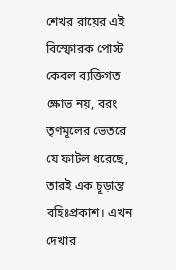শেখর রায়ের এই বিস্ফোরক পোস্ট কেবল ব্যক্তিগত ক্ষোভ নয়, বরং তৃণমূলের ভেতরে যে ফাটল ধরেছে, তারই এক চূড়ান্ত বহিঃপ্রকাশ। এখন দেখার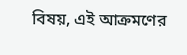বিষয়, এই আক্রমণের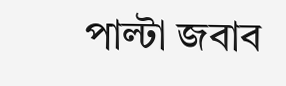পাল্টা জবাব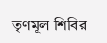তৃণমূল শিবির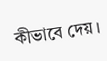কীভাবে দেয়।